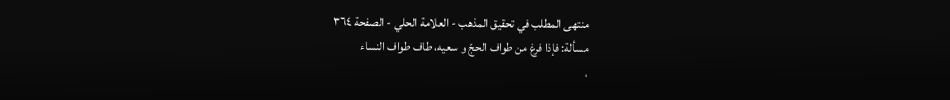منتهى المطلب في تحقيق المذهب - العلامة الحلي - الصفحة ٣٦٤
مسألة: فإذا فرغ من طواف الحجّ و سعيه، طاف طواف النساء
،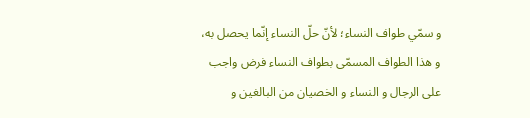و سمّي طواف النساء؛ لأنّ حلّ النساء إنّما يحصل به، و هذا الطواف المسمّى بطواف النساء فرض واجب على الرجال و النساء و الخصيان من البالغين و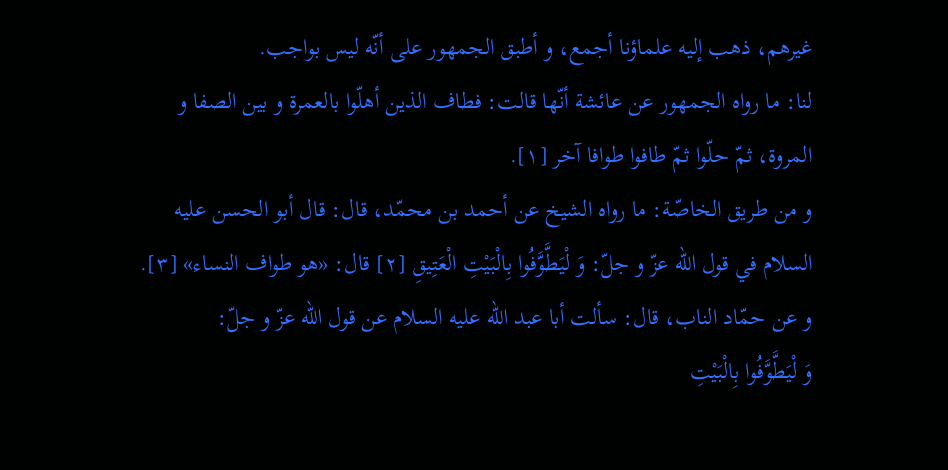غيرهم، ذهب إليه علماؤنا أجمع، و أطبق الجمهور على أنّه ليس بواجب.
لنا: ما رواه الجمهور عن عائشة أنّها قالت: فطاف الذين أهلّوا بالعمرة و بين الصفا و المروة، ثمّ حلّوا ثمّ طافوا طوافا آخر [١].
و من طريق الخاصّة: ما رواه الشيخ عن أحمد بن محمّد، قال: قال أبو الحسن عليه السلام في قول اللّه عزّ و جلّ: وَ لْيَطَّوَّفُوا بِالْبَيْتِ الْعَتِيقِ [٢] قال: «هو طواف النساء» [٣].
و عن حمّاد الناب، قال: سألت أبا عبد اللّه عليه السلام عن قول اللّه عزّ و جلّ:
وَ لْيَطَّوَّفُوا بِالْبَيْتِ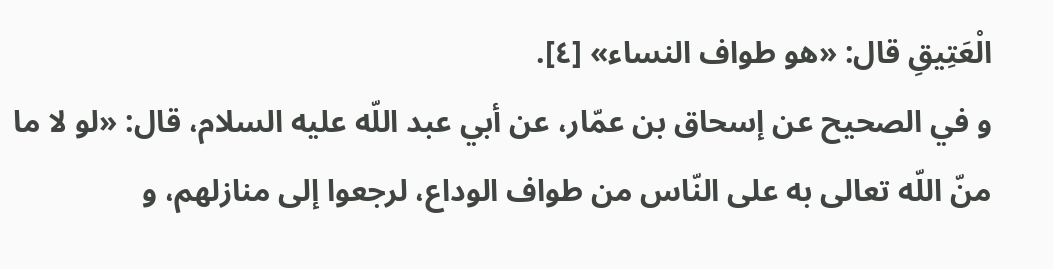الْعَتِيقِ قال: «هو طواف النساء» [٤].
و في الصحيح عن إسحاق بن عمّار، عن أبي عبد اللّه عليه السلام، قال: «لو لا ما منّ اللّه تعالى به على النّاس من طواف الوداع، لرجعوا إلى منازلهم، و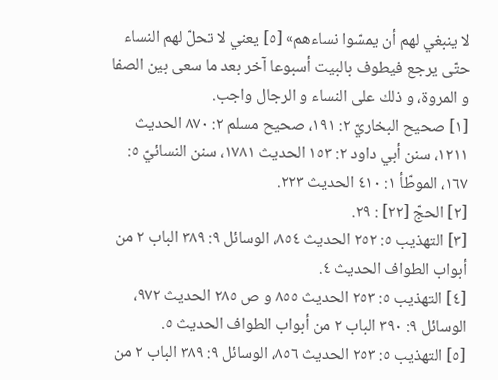لا ينبغي لهم أن يمسّوا نساءهم» [٥] يعني لا تحلّ لهم النساء حتّى يرجع فيطوف بالبيت أسبوعا آخر بعد ما سعى بين الصفا و المروة، و ذلك على النساء و الرجال واجب.
[١] صحيح البخاريّ ٢: ١٩١، صحيح مسلم ٢: ٨٧٠ الحديث ١٢١١، سنن أبي داود ٢: ١٥٣ الحديث ١٧٨١، سنن النسائيّ ٥: ١٦٧، الموطّأ ١: ٤١٠ الحديث ٢٢٣.
[٢] الحجّ [٢٢] : ٢٩.
[٣] التهذيب ٥: ٢٥٢ الحديث ٨٥٤، الوسائل ٩: ٣٨٩ الباب ٢ من أبواب الطواف الحديث ٤.
[٤] التهذيب ٥: ٢٥٣ الحديث ٨٥٥ و ص ٢٨٥ الحديث ٩٧٢، الوسائل ٩: ٣٩٠ الباب ٢ من أبواب الطواف الحديث ٥.
[٥] التهذيب ٥: ٢٥٣ الحديث ٨٥٦، الوسائل ٩: ٣٨٩ الباب ٢ من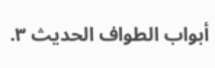أبواب الطواف الحديث ٣.